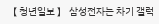【 청년일보 】 삼성전자는 차기 갤럭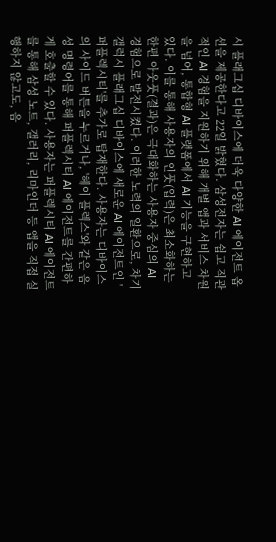시 플래그십 디바이스에 더욱 다양한 AI 에이전트 옵션을 제공한다고 22일 밝혔다. 삼성전자는 쉽고 직관적인 AI 경험을 지원하기 위해 개별 앱과 서비스 차원을 넘어, 통합형 AI 플랫폼에서 AI 기능을 구현하고 있다. 이를 통해 사용자의 인풋(입력)은 최소화하는 한편 아웃풋(결과)은 극대화하는 사용자 중심의 AI 경험으로 발전시켰다. 이러한 노력의 일환으로, 차기 갤럭시 플래그십 디바이스에 새로운 AI 에이전트인 '퍼플렉시티'를 추가로 탑재한다. 사용자는 디바이스의 사이드 버튼을 누르거나, '헤이 플렉스'와 같은 음성 명령어를 통해 퍼플렉시티 AI 에이전트를 간편하게 호출할 수 있다. 사용자는 퍼플렉시티 AI 에이전트를 통해 삼성 노트, 갤러리, 리마인더 등 앱을 직접 실행하지 않고도, 음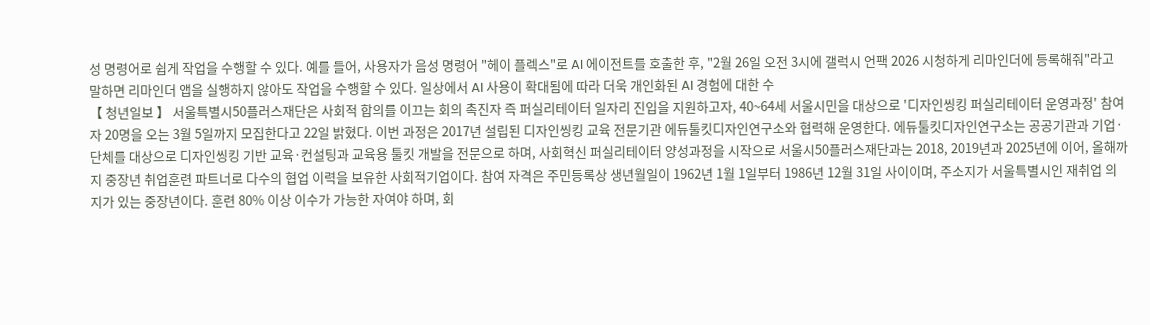성 명령어로 쉽게 작업을 수행할 수 있다. 예를 들어, 사용자가 음성 명령어 "헤이 플렉스"로 AI 에이전트를 호출한 후, "2월 26일 오전 3시에 갤럭시 언팩 2026 시청하게 리마인더에 등록해줘"라고 말하면 리마인더 앱을 실행하지 않아도 작업을 수행할 수 있다. 일상에서 AI 사용이 확대됨에 따라 더욱 개인화된 AI 경험에 대한 수
【 청년일보 】 서울특별시50플러스재단은 사회적 합의를 이끄는 회의 촉진자 즉 퍼실리테이터 일자리 진입을 지원하고자, 40~64세 서울시민을 대상으로 '디자인씽킹 퍼실리테이터 운영과정' 참여자 20명을 오는 3월 5일까지 모집한다고 22일 밝혔다. 이번 과정은 2017년 설립된 디자인씽킹 교육 전문기관 에듀툴킷디자인연구소와 협력해 운영한다. 에듀툴킷디자인연구소는 공공기관과 기업·단체를 대상으로 디자인씽킹 기반 교육·컨설팅과 교육용 툴킷 개발을 전문으로 하며, 사회혁신 퍼실리테이터 양성과정을 시작으로 서울시50플러스재단과는 2018, 2019년과 2025년에 이어, 올해까지 중장년 취업훈련 파트너로 다수의 협업 이력을 보유한 사회적기업이다. 참여 자격은 주민등록상 생년월일이 1962년 1월 1일부터 1986년 12월 31일 사이이며, 주소지가 서울특별시인 재취업 의지가 있는 중장년이다. 훈련 80% 이상 이수가 가능한 자여야 하며, 회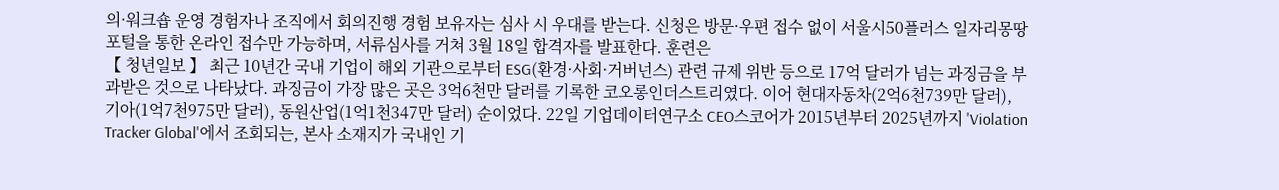의·워크숍 운영 경험자나 조직에서 회의진행 경험 보유자는 심사 시 우대를 받는다. 신청은 방문·우편 접수 없이 서울시50플러스 일자리몽땅 포털을 통한 온라인 접수만 가능하며, 서류심사를 거쳐 3월 18일 합격자를 발표한다. 훈련은
【 청년일보 】 최근 10년간 국내 기업이 해외 기관으로부터 ESG(환경·사회·거버넌스) 관련 규제 위반 등으로 17억 달러가 넘는 과징금을 부과받은 것으로 나타났다. 과징금이 가장 많은 곳은 3억6천만 달러를 기록한 코오롱인더스트리였다. 이어 현대자동차(2억6천739만 달러), 기아(1억7천975만 달러), 동원산업(1억1천347만 달러) 순이었다. 22일 기업데이터연구소 CEO스코어가 2015년부터 2025년까지 'Violation Tracker Global'에서 조회되는, 본사 소재지가 국내인 기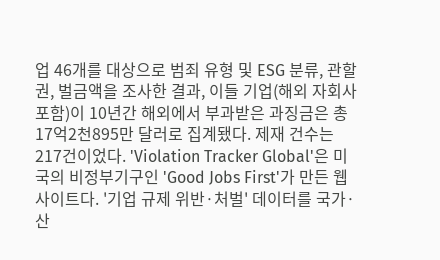업 46개를 대상으로 범죄 유형 및 ESG 분류, 관할권, 벌금액을 조사한 결과, 이들 기업(해외 자회사 포함)이 10년간 해외에서 부과받은 과징금은 총 17억2천895만 달러로 집계됐다. 제재 건수는 217건이었다. 'Violation Tracker Global'은 미국의 비정부기구인 'Good Jobs First'가 만든 웹사이트다. '기업 규제 위반·처벌' 데이터를 국가·산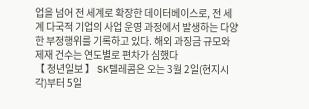업을 넘어 전 세계로 확장한 데이터베이스로, 전 세계 다국적 기업의 사업 운영 과정에서 발생하는 다양한 부정행위를 기록하고 있다. 해외 과징금 규모와 제재 건수는 연도별로 편차가 심했다
【 청년일보 】 SK텔레콤은 오는 3월 2일(현지시각)부터 5일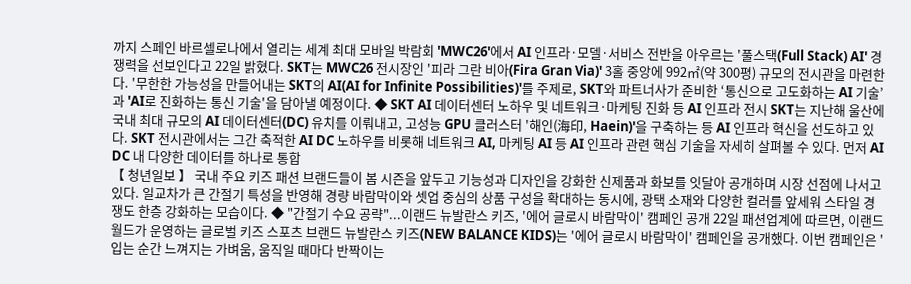까지 스페인 바르셀로나에서 열리는 세계 최대 모바일 박람회 'MWC26'에서 AI 인프라·모델·서비스 전반을 아우르는 '풀스택(Full Stack) AI' 경쟁력을 선보인다고 22일 밝혔다. SKT는 MWC26 전시장인 '피라 그란 비아(Fira Gran Via)' 3홀 중앙에 992㎡(약 300평) 규모의 전시관을 마련한다. '무한한 가능성을 만들어내는 SKT의 AI(AI for Infinite Possibilities)'를 주제로, SKT와 파트너사가 준비한 ‘통신으로 고도화하는 AI 기술’과 'AI로 진화하는 통신 기술'을 담아낼 예정이다. ◆ SKT AI 데이터센터 노하우 및 네트워크·마케팅 진화 등 AI 인프라 전시 SKT는 지난해 울산에 국내 최대 규모의 AI 데이터센터(DC) 유치를 이뤄내고, 고성능 GPU 클러스터 '해인(海印, Haein)'을 구축하는 등 AI 인프라 혁신을 선도하고 있다. SKT 전시관에서는 그간 축적한 AI DC 노하우를 비롯해 네트워크 AI, 마케팅 AI 등 AI 인프라 관련 핵심 기술을 자세히 살펴볼 수 있다. 먼저 AI DC 내 다양한 데이터를 하나로 통합
【 청년일보 】 국내 주요 키즈 패션 브랜드들이 봄 시즌을 앞두고 기능성과 디자인을 강화한 신제품과 화보를 잇달아 공개하며 시장 선점에 나서고 있다. 일교차가 큰 간절기 특성을 반영해 경량 바람막이와 셋업 중심의 상품 구성을 확대하는 동시에, 광택 소재와 다양한 컬러를 앞세워 스타일 경쟁도 한층 강화하는 모습이다. ◆ "간절기 수요 공략"...이랜드 뉴발란스 키즈, '에어 글로시 바람막이' 캠페인 공개 22일 패션업계에 따르면, 이랜드월드가 운영하는 글로벌 키즈 스포츠 브랜드 뉴발란스 키즈(NEW BALANCE KIDS)는 '에어 글로시 바람막이' 캠페인을 공개했다. 이번 캠페인은 '입는 순간 느껴지는 가벼움, 움직일 때마다 반짝이는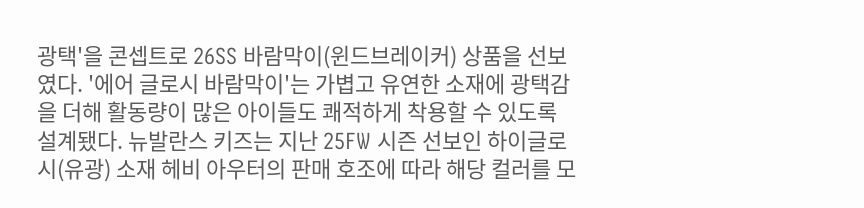광택'을 콘셉트로 26SS 바람막이(윈드브레이커) 상품을 선보였다. '에어 글로시 바람막이'는 가볍고 유연한 소재에 광택감을 더해 활동량이 많은 아이들도 쾌적하게 착용할 수 있도록 설계됐다. 뉴발란스 키즈는 지난 25FW 시즌 선보인 하이글로시(유광) 소재 헤비 아우터의 판매 호조에 따라 해당 컬러를 모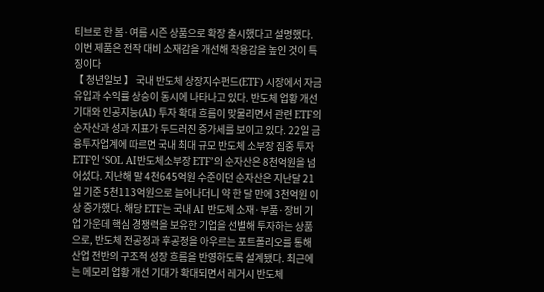티브로 한 봄·여름 시즌 상품으로 확장 출시했다고 설명했다. 이번 제품은 전작 대비 소재감을 개선해 착용감을 높인 것이 특징이다
【 청년일보 】 국내 반도체 상장지수펀드(ETF) 시장에서 자금 유입과 수익률 상승이 동시에 나타나고 있다. 반도체 업황 개선 기대와 인공지능(AI) 투자 확대 흐름이 맞물리면서 관련 ETF의 순자산과 성과 지표가 두드러진 증가세를 보이고 있다. 22일 금융투자업계에 따르면 국내 최대 규모 반도체 소부장 집중 투자 ETF인 ‘SOL AI반도체소부장 ETF’의 순자산은 8천억원을 넘어섰다. 지난해 말 4천645억원 수준이던 순자산은 지난달 21일 기준 5천113억원으로 늘어나더니 약 한 달 만에 3천억원 이상 증가했다. 해당 ETF는 국내 AI 반도체 소재·부품·장비 기업 가운데 핵심 경쟁력을 보유한 기업을 선별해 투자하는 상품으로, 반도체 전공정과 후공정을 아우르는 포트폴리오를 통해 산업 전반의 구조적 성장 흐름을 반영하도록 설계됐다. 최근에는 메모리 업황 개선 기대가 확대되면서 레거시 반도체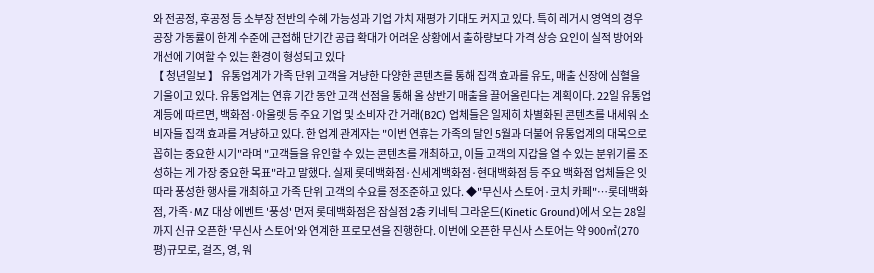와 전공정, 후공정 등 소부장 전반의 수혜 가능성과 기업 가치 재평가 기대도 커지고 있다. 특히 레거시 영역의 경우 공장 가동률이 한계 수준에 근접해 단기간 공급 확대가 어려운 상황에서 출하량보다 가격 상승 요인이 실적 방어와 개선에 기여할 수 있는 환경이 형성되고 있다
【 청년일보 】 유통업계가 가족 단위 고객을 겨냥한 다양한 콘텐츠를 통해 집객 효과를 유도, 매출 신장에 심혈을 기울이고 있다. 유통업계는 연휴 기간 동안 고객 선점을 통해 올 상반기 매출을 끌어올린다는 계획이다. 22일 유통업계등에 따르면, 백화점·아울렛 등 주요 기업 및 소비자 간 거래(B2C) 업체들은 일제히 차별화된 콘텐츠를 내세워 소비자들 집객 효과를 겨냥하고 있다. 한 업계 관계자는 "이번 연휴는 가족의 달인 5월과 더불어 유통업계의 대목으로 꼽히는 중요한 시기"라며 "고객들을 유인할 수 있는 콘텐츠를 개최하고, 이들 고객의 지갑을 열 수 있는 분위기를 조성하는 게 가장 중요한 목표"라고 말했다. 실제 롯데백화점·신세계백화점·현대백화점 등 주요 백화점 업체들은 잇따라 풍성한 행사를 개최하고 가족 단위 고객의 수요를 정조준하고 있다. ◆"무신사 스토어·코치 카페"…롯데백화점, 가족·MZ 대상 에벤트 '풍성' 먼저 롯데백화점은 잠실점 2층 키네틱 그라운드(Kinetic Ground)에서 오는 28일까지 신규 오픈한 '무신사 스토어'와 연계한 프로모션을 진행한다. 이번에 오픈한 무신사 스토어는 약 900㎡(270평)규모로, 걸즈, 영, 워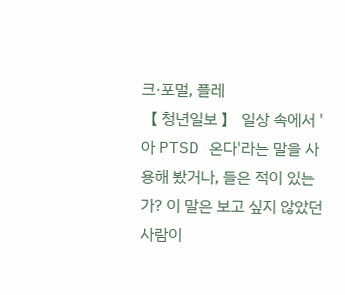크·포멀, 플레
【 청년일보 】 일상 속에서 '아 PTSD 온다'라는 말을 사용해 봤거나, 들은 적이 있는가? 이 말은 보고 싶지 않았던 사람이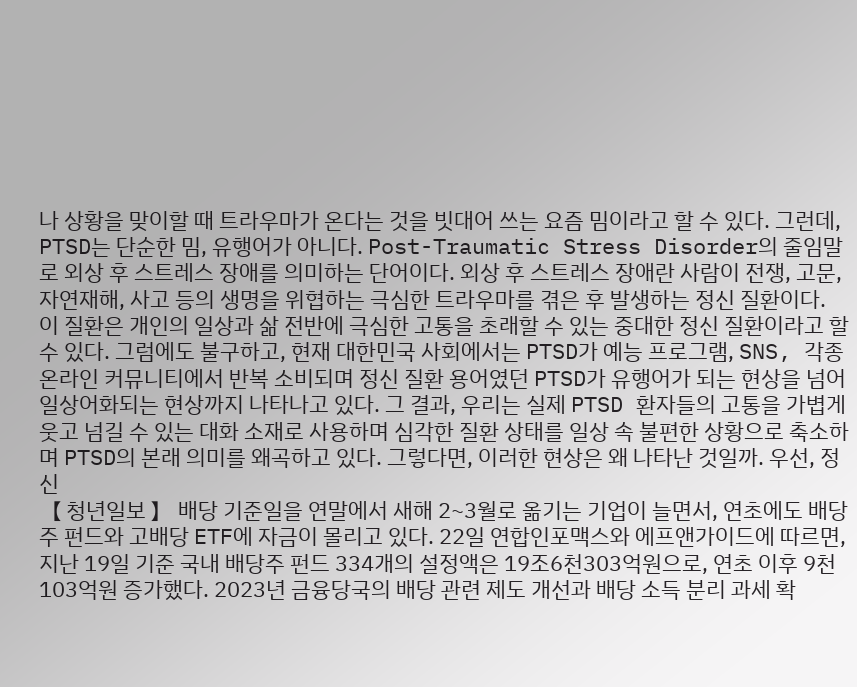나 상황을 맞이할 때 트라우마가 온다는 것을 빗대어 쓰는 요즘 밈이라고 할 수 있다. 그런데, PTSD는 단순한 밈, 유행어가 아니다. Post-Traumatic Stress Disorder의 줄임말로 외상 후 스트레스 장애를 의미하는 단어이다. 외상 후 스트레스 장애란 사람이 전쟁, 고문, 자연재해, 사고 등의 생명을 위협하는 극심한 트라우마를 겪은 후 발생하는 정신 질환이다. 이 질환은 개인의 일상과 삶 전반에 극심한 고통을 초래할 수 있는 중대한 정신 질환이라고 할 수 있다. 그럼에도 불구하고, 현재 대한민국 사회에서는 PTSD가 예능 프로그램, SNS, 각종 온라인 커뮤니티에서 반복 소비되며 정신 질환 용어였던 PTSD가 유행어가 되는 현상을 넘어 일상어화되는 현상까지 나타나고 있다. 그 결과, 우리는 실제 PTSD 환자들의 고통을 가볍게 웃고 넘길 수 있는 대화 소재로 사용하며 심각한 질환 상태를 일상 속 불편한 상황으로 축소하며 PTSD의 본래 의미를 왜곡하고 있다. 그렇다면, 이러한 현상은 왜 나타난 것일까. 우선, 정신
【 청년일보 】 배당 기준일을 연말에서 새해 2~3월로 옮기는 기업이 늘면서, 연초에도 배당주 펀드와 고배당 ETF에 자금이 몰리고 있다. 22일 연합인포맥스와 에프앤가이드에 따르면, 지난 19일 기준 국내 배당주 펀드 334개의 설정액은 19조6천303억원으로, 연초 이후 9천103억원 증가했다. 2023년 금융당국의 배당 관련 제도 개선과 배당 소득 분리 과세 확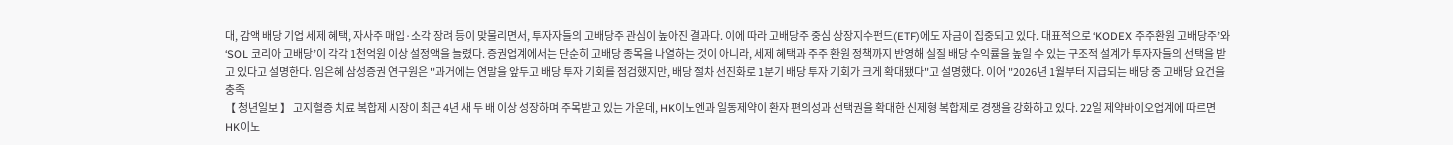대, 감액 배당 기업 세제 혜택, 자사주 매입·소각 장려 등이 맞물리면서, 투자자들의 고배당주 관심이 높아진 결과다. 이에 따라 고배당주 중심 상장지수펀드(ETF)에도 자금이 집중되고 있다. 대표적으로 ‘KODEX 주주환원 고배당주’와 ‘SOL 코리아 고배당’이 각각 1천억원 이상 설정액을 늘렸다. 증권업계에서는 단순히 고배당 종목을 나열하는 것이 아니라, 세제 혜택과 주주 환원 정책까지 반영해 실질 배당 수익률을 높일 수 있는 구조적 설계가 투자자들의 선택을 받고 있다고 설명한다. 임은혜 삼성증권 연구원은 "과거에는 연말을 앞두고 배당 투자 기회를 점검했지만, 배당 절차 선진화로 1분기 배당 투자 기회가 크게 확대됐다"고 설명했다. 이어 "2026년 1월부터 지급되는 배당 중 고배당 요건을 충족
【 청년일보 】 고지혈증 치료 복합제 시장이 최근 4년 새 두 배 이상 성장하며 주목받고 있는 가운데, HK이노엔과 일동제약이 환자 편의성과 선택권을 확대한 신제형 복합제로 경쟁을 강화하고 있다. 22일 제약바이오업계에 따르면 HK이노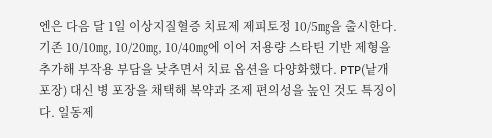엔은 다음 달 1일 이상지질혈증 치료제 제피토정 10/5㎎을 출시한다. 기존 10/10㎎, 10/20㎎, 10/40㎎에 이어 저용량 스타틴 기반 제형을 추가해 부작용 부담을 낮추면서 치료 옵션을 다양화했다. PTP(낱개 포장) 대신 병 포장을 채택해 복약과 조제 편의성을 높인 것도 특징이다. 일동제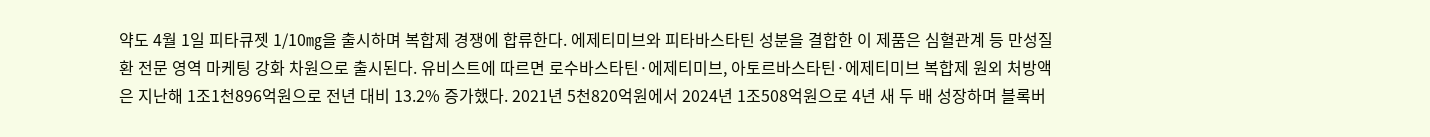약도 4월 1일 피타큐젯 1/10㎎을 출시하며 복합제 경쟁에 합류한다. 에제티미브와 피타바스타틴 성분을 결합한 이 제품은 심혈관계 등 만성질환 전문 영역 마케팅 강화 차원으로 출시된다. 유비스트에 따르면 로수바스타틴·에제티미브, 아토르바스타틴·에제티미브 복합제 원외 처방액은 지난해 1조1천896억원으로 전년 대비 13.2% 증가했다. 2021년 5천820억원에서 2024년 1조508억원으로 4년 새 두 배 성장하며 블록버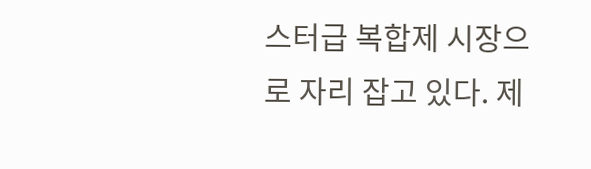스터급 복합제 시장으로 자리 잡고 있다. 제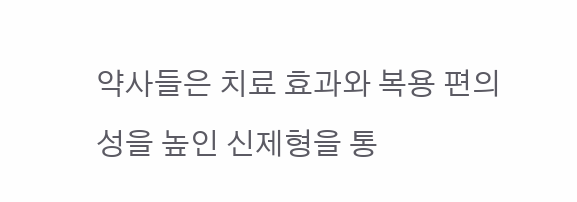약사들은 치료 효과와 복용 편의성을 높인 신제형을 통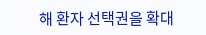해 환자 선택권을 확대